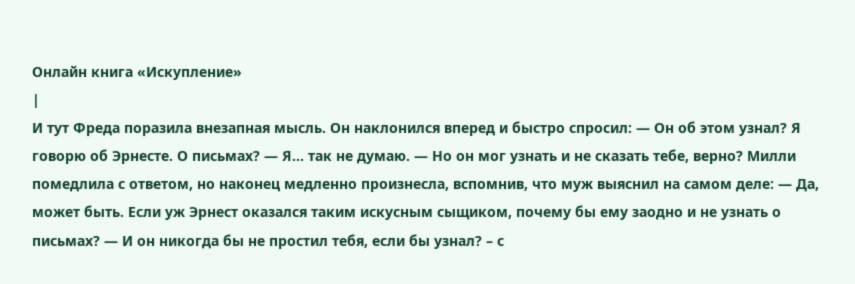Онлайн книга «Искупление»
|
И тут Фреда поразила внезапная мысль. Он наклонился вперед и быстро спросил: — Он об этом узнал? Я говорю об Эрнесте. О письмах? — Я… так не думаю. — Но он мог узнать и не сказать тебе, верно? Милли помедлила с ответом, но наконец медленно произнесла, вспомнив, что муж выяснил на самом деле: — Да, может быть. Если уж Эрнест оказался таким искусным сыщиком, почему бы ему заодно и не узнать о письмах? — И он никогда бы не простил тебя, если бы узнал? – с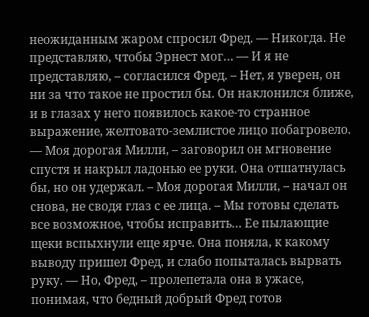неожиданным жаром спросил Фред. — Никогда. Не представляю, чтобы Эрнест мог… — И я не представляю, – согласился Фред. – Нет, я уверен, он ни за что такое не простил бы. Он наклонился ближе, и в глазах у него появилось какое-то странное выражение, желтовато-землистое лицо побагровело. — Моя дорогая Милли, – заговорил он мгновение спустя и накрыл ладонью ее руки. Она отшатнулась бы, но он удержал. – Моя дорогая Милли, – начал он снова, не сводя глаз с ее лица. – Мы готовы сделать все возможное, чтобы исправить… Ее пылающие щеки вспыхнули еще ярче. Она поняла, к какому выводу пришел Фред, и слабо попыталась вырвать руку. — Но, Фред, – пролепетала она в ужасе, понимая, что бедный добрый Фред готов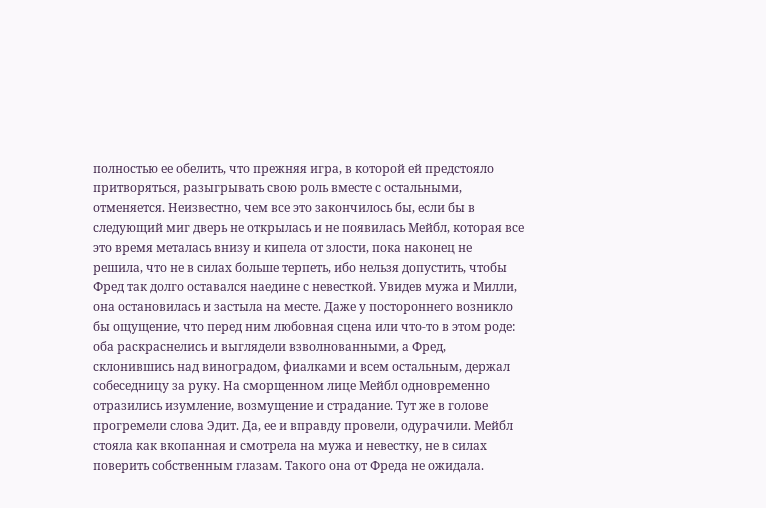полностью ее обелить, что прежняя игра, в которой ей предстояло притворяться, разыгрывать свою роль вместе с остальными, отменяется. Неизвестно, чем все это закончилось бы, если бы в следующий миг дверь не открылась и не появилась Мейбл, которая все это время металась внизу и кипела от злости, пока наконец не решила, что не в силах больше терпеть, ибо нельзя допустить, чтобы Фред так долго оставался наедине с невесткой. Увидев мужа и Милли, она остановилась и застыла на месте. Даже у постороннего возникло бы ощущение, что перед ним любовная сцена или что-то в этом роде: оба раскраснелись и выглядели взволнованными, а Фред, склонившись над виноградом, фиалками и всем остальным, держал собеседницу за руку. На сморщенном лице Мейбл одновременно отразились изумление, возмущение и страдание. Тут же в голове прогремели слова Эдит. Да, ее и вправду провели, одурачили. Мейбл стояла как вкопанная и смотрела на мужа и невестку, не в силах поверить собственным глазам. Такого она от Фреда не ожидала.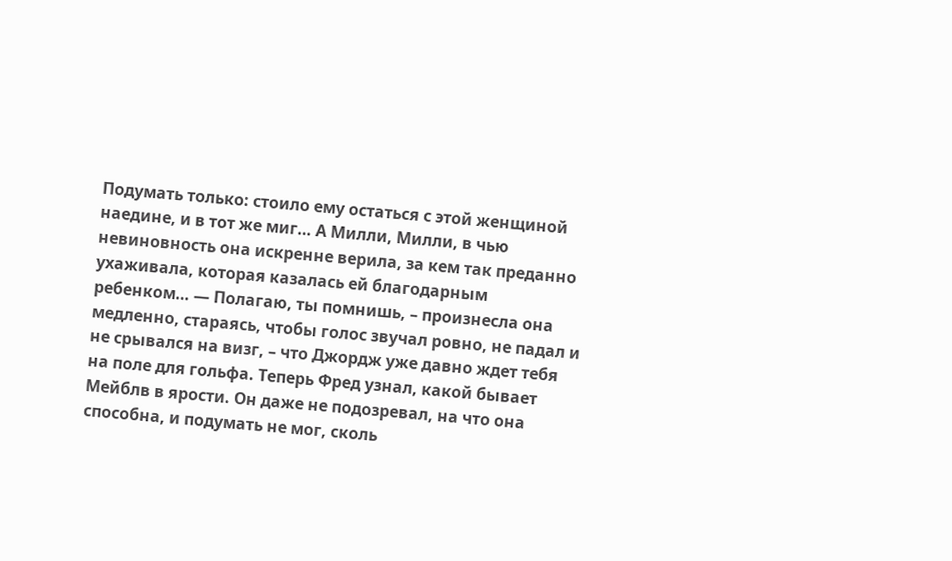Подумать только: стоило ему остаться с этой женщиной наедине, и в тот же миг… А Милли, Милли, в чью невиновность она искренне верила, за кем так преданно ухаживала, которая казалась ей благодарным ребенком… — Полагаю, ты помнишь, – произнесла она медленно, стараясь, чтобы голос звучал ровно, не падал и не срывался на визг, – что Джордж уже давно ждет тебя на поле для гольфа. Теперь Фред узнал, какой бывает Мейблв в ярости. Он даже не подозревал, на что она способна, и подумать не мог, сколь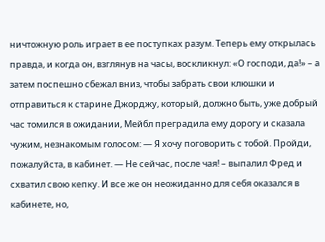ничтожную роль играет в ее поступках разум. Теперь ему открылась правда, и когда он, взглянув на часы, воскликнул: «О господи, да!» – а затем поспешно сбежал вниз, чтобы забрать свои клюшки и отправиться к старине Джорджу, который, должно быть, уже добрый час томился в ожидании, Мейбл преградила ему дорогу и сказала чужим, незнакомым голосом: — Я хочу поговорить с тобой. Пройди, пожалуйста, в кабинет. — Не сейчас, после чая! – выпалил Фред и схватил свою кепку. И все же он неожиданно для себя оказался в кабинете, но,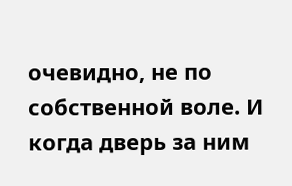очевидно, не по собственной воле. И когда дверь за ним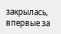закрылась, впервые за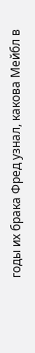годы их брака Фред узнал, какова Мейбл в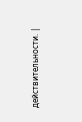действительности. |